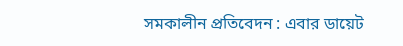সমকালীন প্রতিবেদন : এবার ডায়েট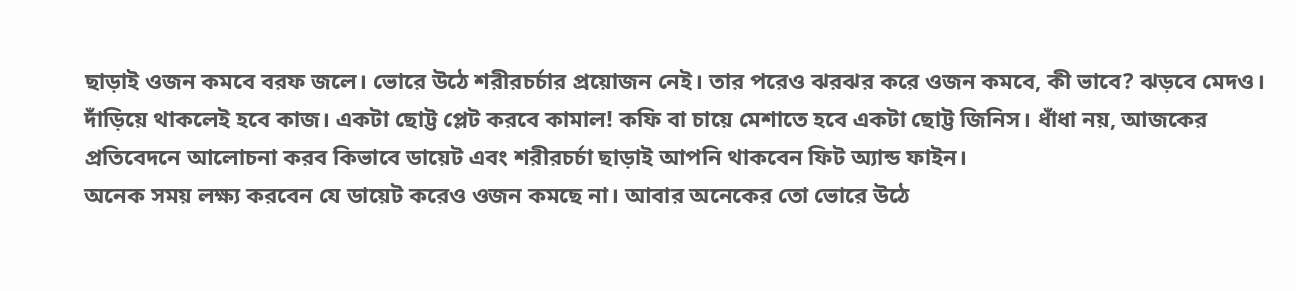ছাড়াই ওজন কমবে বরফ জলে। ভোরে উঠে শরীরচর্চার প্রয়োজন নেই। তার পরেও ঝরঝর করে ওজন কমবে, কী ভাবে? ঝড়বে মেদও। দাঁড়িয়ে থাকলেই হবে কাজ। একটা ছোট্ট প্লেট করবে কামাল! কফি বা চায়ে মেশাতে হবে একটা ছোট্ট জিনিস। ধাঁধা নয়, আজকের প্রতিবেদনে আলোচনা করব কিভাবে ডায়েট এবং শরীরচর্চা ছাড়াই আপনি থাকবেন ফিট অ্যান্ড ফাইন।
অনেক সময় লক্ষ্য করবেন যে ডায়েট করেও ওজন কমছে না। আবার অনেকের তো ভোরে উঠে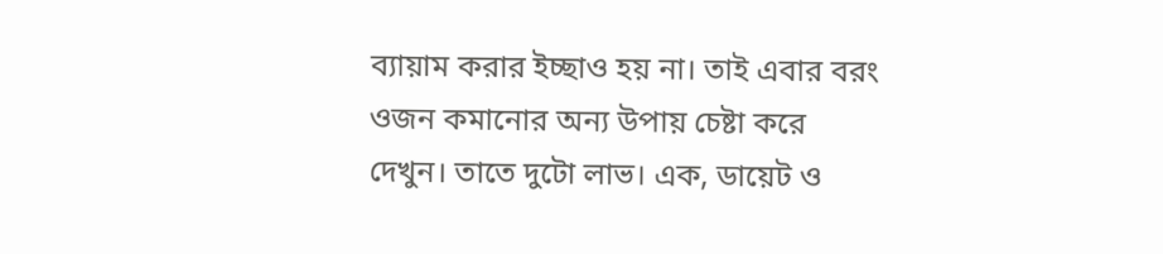ব্যায়াম করার ইচ্ছাও হয় না। তাই এবার বরং ওজন কমানোর অন্য উপায় চেষ্টা করে দেখুন। তাতে দুটো লাভ। এক, ডায়েট ও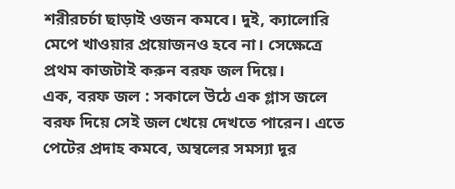শরীরচর্চা ছাড়াই ওজন কমবে। দুই, ক্যালোরি মেপে খাওয়ার প্রয়োজনও হবে না। সেক্ষেত্রে প্রথম কাজটাই করুন বরফ জল দিয়ে।
এক, বরফ জল : সকালে উঠে এক গ্লাস জলে বরফ দিয়ে সেই জল খেয়ে দেখতে পারেন। এতে পেটের প্রদাহ কমবে, অম্বলের সমস্যা দূর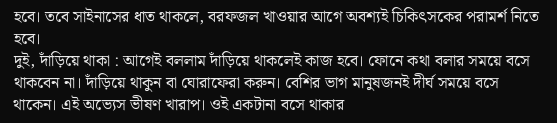হবে। তবে সাইনাসের ধাত থাকলে, বরফজল খাওয়ার আগে অবশ্যই চিকিৎসকের পরামর্শ নিতে হবে।
দুই, দাঁড়িয়ে থাকা : আগেই বললাম দাঁড়িয়ে থাকলেই কাজ হবে। ফোনে কথা বলার সময়ে বসে থাকবেন না। দাঁড়িয়ে থাকুন বা ঘোরাফেরা করুন। বেশির ভাগ মানুষজনই দীর্ঘ সময়ে বসে থাকেন। এই অভ্যেস ভীষণ খারাপ। ওই একটানা বসে থাকার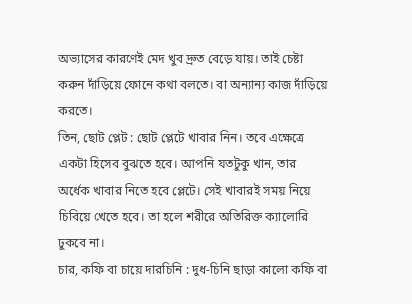অভ্যাসের কারণেই মেদ খুব দ্রুত বেড়ে যায়। তাই চেষ্টা করুন দাঁড়িয়ে ফোনে কথা বলতে। বা অন্যান্য কাজ দাঁড়িয়ে করতে।
তিন, ছোট প্লেট : ছোট প্লেটে খাবার নিন। তবে এক্ষেত্রে একটা হিসেব বুঝতে হবে। আপনি যতটুকু খান, তার অর্ধেক খাবার নিতে হবে প্লেটে। সেই খাবারই সময় নিয়ে চিবিয়ে খেতে হবে। তা হলে শরীরে অতিরিক্ত ক্যালোরি ঢুকবে না।
চার, কফি বা চায়ে দারচিনি : দুধ-চিনি ছাড়া কালো কফি বা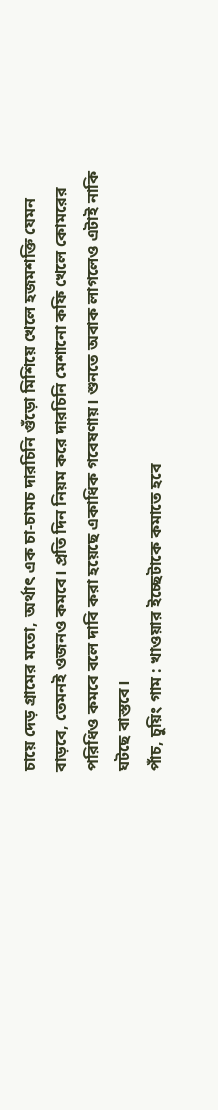চায়ে দেড় গ্রামের মতো, অর্থাৎ এক চা-চামচ দারচিনি গুঁড়ো মিশিয়ে খেলে হজমশক্তি যেমন বাড়বে, তেমনই ওজনও কমবে। প্রতি দিন নিয়ম করে দারচিনি মেশানো কফি খেলে কোমরের পরিধিও কমবে বলে দাবি করা হয়েছে একাধিক গবেষণায়। শুনতে অবাক লাগলেও এটাই নাকি ঘটছে বাস্তবে।
পাঁচ, চুয়িং গাম : খাওয়ার ইচ্ছেটাকে কমাতে হবে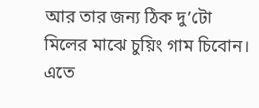আর তার জন্য ঠিক দু’টো মিলের মাঝে চুয়িং গাম চিবোন। এতে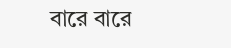বারে বারে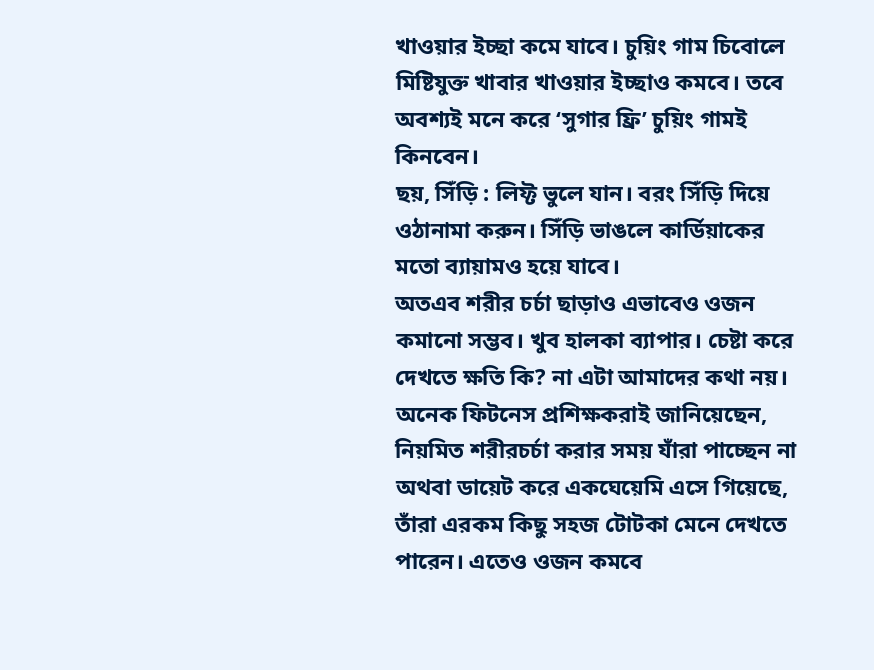খাওয়ার ইচ্ছা কমে যাবে। চুয়িং গাম চিবোলে মিষ্টিযুক্ত খাবার খাওয়ার ইচ্ছাও কমবে। তবে অবশ্যই মনে করে ‘সুগার ফ্রি’ চুয়িং গামই কিনবেন।
ছয়, সিঁড়ি : লিফ্ট ভুলে যান। বরং সিঁড়ি দিয়ে ওঠানামা করুন। সিঁড়ি ভাঙলে কার্ডিয়াকের মতো ব্যায়ামও হয়ে যাবে।
অতএব শরীর চর্চা ছাড়াও এভাবেও ওজন কমানো সম্ভব। খুব হালকা ব্যাপার। চেষ্টা করে দেখতে ক্ষতি কি? না এটা আমাদের কথা নয়। অনেক ফিটনেস প্রশিক্ষকরাই জানিয়েছেন, নিয়মিত শরীরচর্চা করার সময় যাঁরা পাচ্ছেন না অথবা ডায়েট করে একঘেয়েমি এসে গিয়েছে, তাঁরা এরকম কিছু সহজ টোটকা মেনে দেখতে পারেন। এতেও ওজন কমবে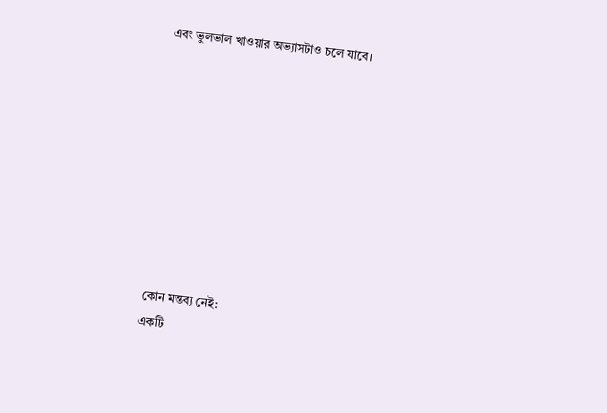এবং ভুলভাল খাওয়ার অভ্যাসটাও চলে যাবে।









কোন মন্তব্য নেই:
একটি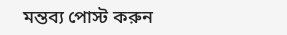মন্তব্য পোস্ট করুন